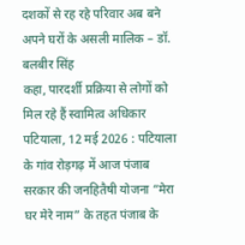दशकों से रह रहे परिवार अब बने अपने घरों के असली मालिक – डॉ. बलबीर सिंह
कहा, पारदर्शी प्रक्रिया से लोगों को मिल रहे हैं स्वामित्व अधिकार
पटियाला, 12 मई 2026 : पटियाला के गांव रोड़गढ़ में आज पंजाब सरकार की जनहितैषी योजना “मेरा घर मेरे नाम” के तहत पंजाब के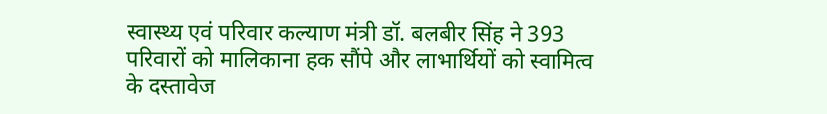स्वास्थ्य एवं परिवार कल्याण मंत्री डॉ. बलबीर सिंह ने 393 परिवारों को मालिकाना हक सौंपे और लाभार्थियों को स्वामित्व के दस्तावेज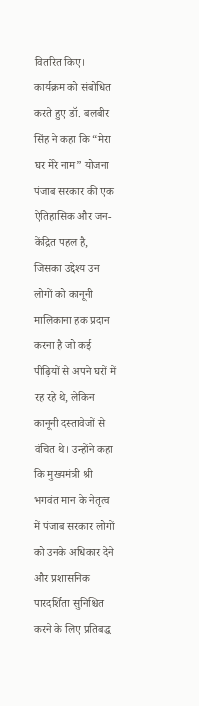वितरित किए।
कार्यक्रम को संबोधित करते हुए डॉ. बलबीर सिंह ने कहा कि “मेरा घर मेरे नाम” योजना पंजाब सरकार की एक ऐतिहासिक और जन-केंद्रित पहल है, जिसका उद्देश्य उन लोगों को कानूनी मालिकाना हक प्रदान करना है जो कई पीढ़ियों से अपने घरों में रह रहे थे, लेकिन कानूनी दस्तावेजों से वंचित थे। उन्होंने कहा कि मुख्यमंत्री श्री भगवंत मान के नेतृत्व में पंजाब सरकार लोगों को उनके अधिकार देने और प्रशासनिक पारदर्शिता सुनिश्चित करने के लिए प्रतिबद्ध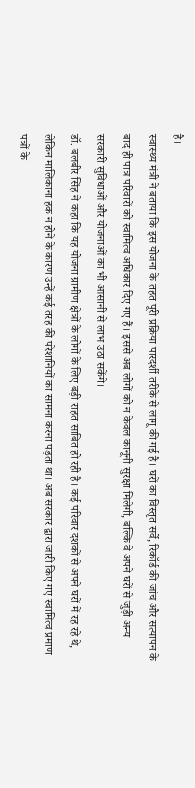है।
स्वास्थ्य मंत्री ने बताया कि इस योजना के तहत पूरी प्रक्रिया पारदर्शी तरीके से लागू की गई है। घरों का विस्तृत सर्वे, रिकॉर्ड की जांच और सत्यापन के बाद ही पात्र परिवारों को स्वामित्व अधिकार दिए गए हैं। इससे अब लोगों को न केवल कानूनी सुरक्षा मिलेगी, बल्कि वे अपने घरों से जुड़ी अन्य सरकारी सुविधाओं और योजनाओं का भी आसानी से लाभ उठा सकेंगे।
डॉ. बलबीर सिंह ने कहा कि यह योजना ग्रामीण क्षेत्रों के लोगों के लिए बड़ी राहत साबित हो रही है। कई परिवार दशकों से अपने घरों में रह रहे थे, लेकिन मालिकाना हक न होने के कारण उन्हें कई तरह की परेशानियों का सामना करना पड़ता था। अब सरकार द्वारा जारी किए गए स्वामित्व प्रमाण पत्रों के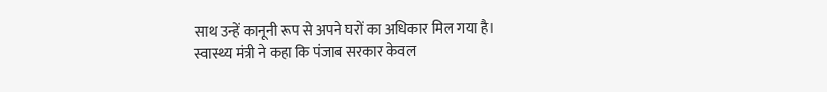साथ उन्हें कानूनी रूप से अपने घरों का अधिकार मिल गया है।
स्वास्थ्य मंत्री ने कहा कि पंजाब सरकार केवल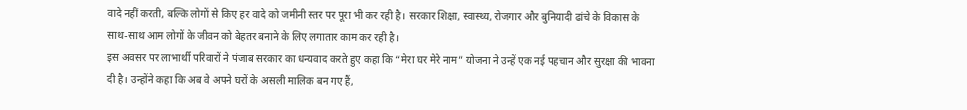वादे नहीं करती, बल्कि लोगों से किए हर वादे को जमीनी स्तर पर पूरा भी कर रही है। सरकार शिक्षा, स्वास्थ्य, रोजगार और बुनियादी ढांचे के विकास के साथ-साथ आम लोगों के जीवन को बेहतर बनाने के लिए लगातार काम कर रही है।
इस अवसर पर लाभार्थी परिवारों ने पंजाब सरकार का धन्यवाद करते हुए कहा कि “मेरा घर मेरे नाम” योजना ने उन्हें एक नई पहचान और सुरक्षा की भावना दी है। उन्होंने कहा कि अब वे अपने घरों के असली मालिक बन गए हैं,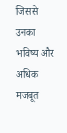जिससे उनका भविष्य और अधिक मजबूत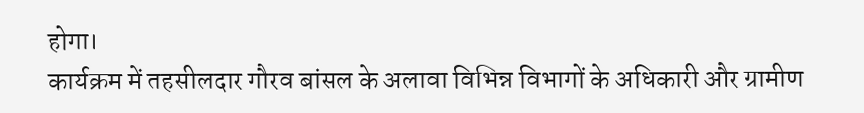होगा।
कार्यक्रम में तहसीलदार गौरव बांसल के अलावा विभिन्न विभागों के अधिकारी और ग्रामीण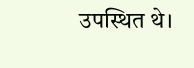उपस्थित थे।